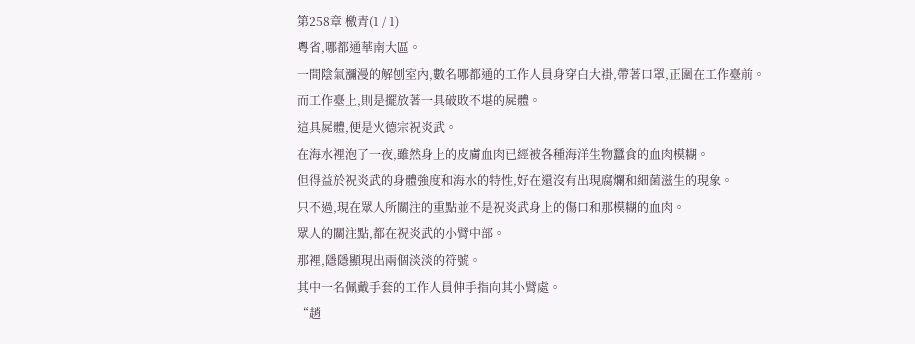第258章 檄青(1 / 1)
粵省,哪都通華南大區。
一間陰氣瀰漫的解刨室內,數名哪都通的工作人員身穿白大褂,帶著口罩,正圍在工作臺前。
而工作臺上,則是擺放著一具破敗不堪的屍體。
這具屍體,便是火德宗祝炎武。
在海水裡泡了一夜,雖然身上的皮膚血肉已經被各種海洋生物蠶食的血肉模糊。
但得益於祝炎武的身體強度和海水的特性,好在還沒有出現腐爛和細菌滋生的現象。
只不過,現在眾人所關注的重點並不是祝炎武身上的傷口和那模糊的血肉。
眾人的關注點,都在祝炎武的小臂中部。
那裡,隱隱顯現出兩個淡淡的符號。
其中一名佩戴手套的工作人員伸手指向其小臂處。
“趙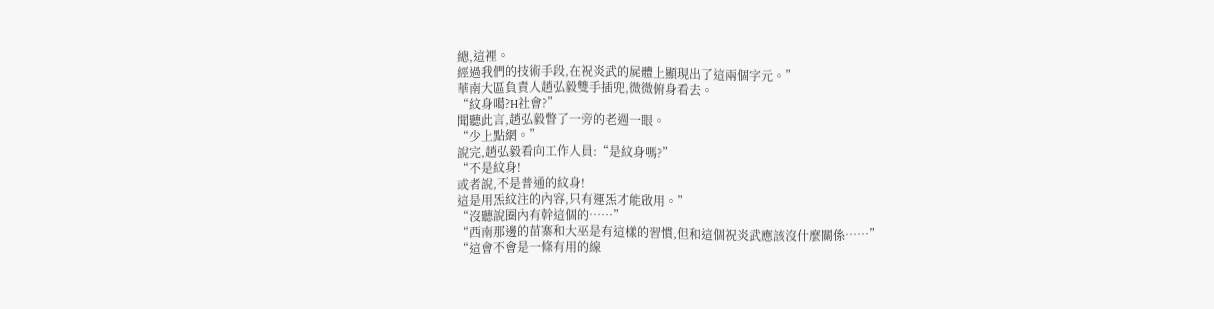總,這裡。
經過我們的技術手段,在祝炎武的屍體上顯現出了這兩個字元。”
華南大區負責人趙弘毅雙手插兜,微微俯身看去。
“紋身噶?H社會?”
聞聽此言,趙弘毅瞥了一旁的老週一眼。
“少上點網。”
說完,趙弘毅看向工作人員:“是紋身嗎?”
“不是紋身!
或者說,不是普通的紋身!
這是用炁紋注的內容,只有運炁才能啟用。”
“沒聽說圈內有幹這個的……”
“西南那邊的苗寨和大巫是有這樣的習慣,但和這個祝炎武應該沒什麼關係……”
“這會不會是一條有用的線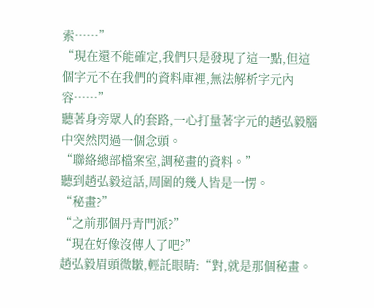索……”
“現在還不能確定,我們只是發現了這一點,但這個字元不在我們的資料庫裡,無法解析字元內容……”
聽著身旁眾人的套路,一心打量著字元的趙弘毅腦中突然閃過一個念頭。
“聯絡總部檔案室,調秘畫的資料。”
聽到趙弘毅這話,周圍的幾人皆是一愣。
“秘畫?”
“之前那個丹青門派?”
“現在好像沒傳人了吧?”
趙弘毅眉頭微皺,輕託眼睛:“對,就是那個秘畫。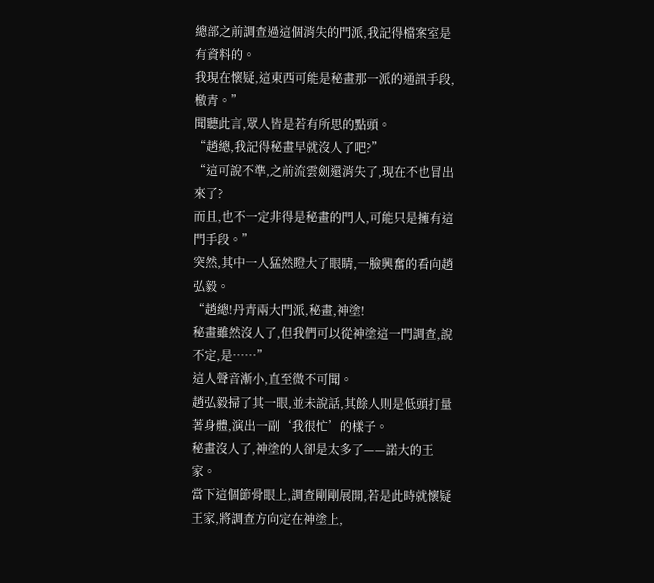總部之前調查過這個消失的門派,我記得檔案室是有資料的。
我現在懷疑,這東西可能是秘畫那一派的通訊手段,檄青。”
聞聽此言,眾人皆是若有所思的點頭。
“趙總,我記得秘畫早就沒人了吧?”
“這可說不準,之前流雲劍還消失了,現在不也冒出來了?
而且,也不一定非得是秘畫的門人,可能只是擁有這門手段。”
突然,其中一人猛然瞪大了眼睛,一臉興奮的看向趙弘毅。
“趙總!丹青兩大門派,秘畫,神塗!
秘畫雖然沒人了,但我們可以從神塗這一門調查,說不定,是……”
這人聲音漸小,直至微不可聞。
趙弘毅掃了其一眼,並未說話,其餘人則是低頭打量著身體,演出一副‘我很忙’的樣子。
秘畫沒人了,神塗的人卻是太多了——諾大的王家。
當下這個節骨眼上,調查剛剛展開,若是此時就懷疑王家,將調查方向定在神塗上,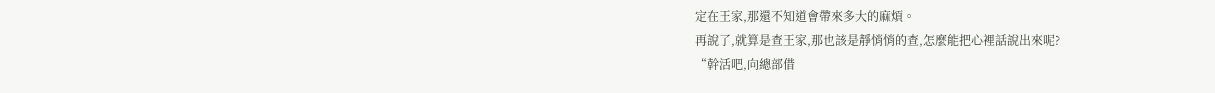定在王家,那還不知道會帶來多大的麻煩。
再說了,就算是查王家,那也該是靜悄悄的查,怎麼能把心裡話說出來呢?
“幹活吧,向總部借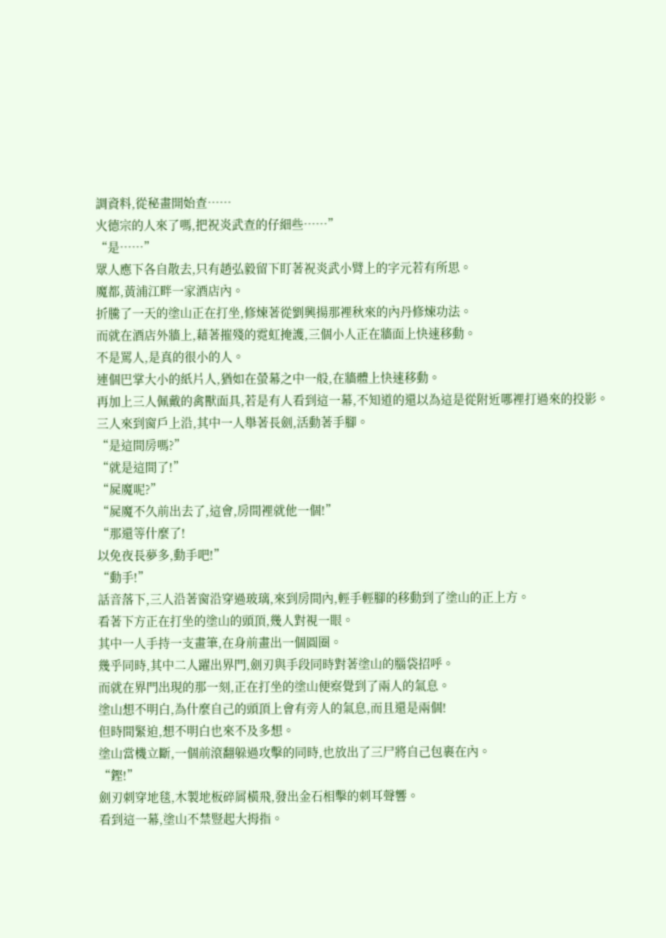調資料,從秘畫開始查……
火德宗的人來了嗎,把祝炎武查的仔細些……”
“是……”
眾人應下各自散去,只有趙弘毅留下盯著祝炎武小臂上的字元若有所思。
魔都,黃浦江畔一家酒店內。
折騰了一天的塗山正在打坐,修煉著從劉興揚那裡秋來的內丹修煉功法。
而就在酒店外牆上,藉著摧殘的霓虹掩護,三個小人正在牆面上快速移動。
不是罵人,是真的很小的人。
連個巴掌大小的紙片人,猶如在螢幕之中一般,在牆體上快速移動。
再加上三人佩戴的禽獸面具,若是有人看到這一幕,不知道的還以為這是從附近哪裡打過來的投影。
三人來到窗戶上沿,其中一人舉著長劍,活動著手腳。
“是這間房嗎?”
“就是這間了!”
“屍魔呢?”
“屍魔不久前出去了,這會,房間裡就他一個!”
“那還等什麼了!
以免夜長夢多,動手吧!”
“動手!”
話音落下,三人沿著窗沿穿過玻璃,來到房間內,輕手輕腳的移動到了塗山的正上方。
看著下方正在打坐的塗山的頭頂,幾人對視一眼。
其中一人手持一支畫筆,在身前畫出一個圓圈。
幾乎同時,其中二人躍出界門,劍刃與手段同時對著塗山的腦袋招呼。
而就在界門出現的那一刻,正在打坐的塗山便察覺到了兩人的氣息。
塗山想不明白,為什麼自己的頭頂上會有旁人的氣息,而且還是兩個!
但時間緊迫,想不明白也來不及多想。
塗山當機立斷,一個前滾翻躲過攻擊的同時,也放出了三尸將自己包裹在內。
“鏗!”
劍刃刺穿地毯,木製地板碎屑橫飛,發出金石相擊的刺耳聲響。
看到這一幕,塗山不禁豎起大拇指。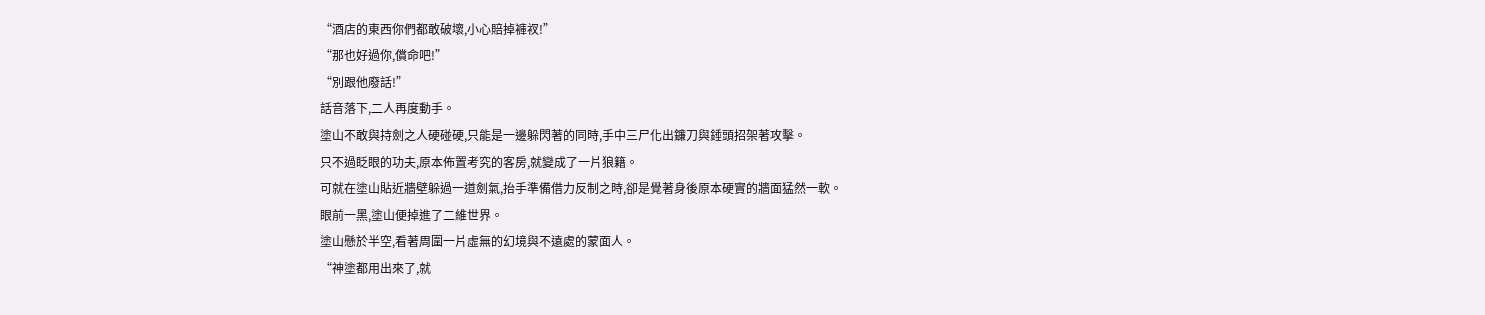“酒店的東西你們都敢破壞,小心賠掉褲衩!”
“那也好過你,償命吧!”
“別跟他廢話!”
話音落下,二人再度動手。
塗山不敢與持劍之人硬碰硬,只能是一邊躲閃著的同時,手中三尸化出鐮刀與錘頭招架著攻擊。
只不過眨眼的功夫,原本佈置考究的客房,就變成了一片狼籍。
可就在塗山貼近牆壁躲過一道劍氣,抬手準備借力反制之時,卻是覺著身後原本硬實的牆面猛然一軟。
眼前一黑,塗山便掉進了二維世界。
塗山懸於半空,看著周圍一片虛無的幻境與不遠處的蒙面人。
“神塗都用出來了,就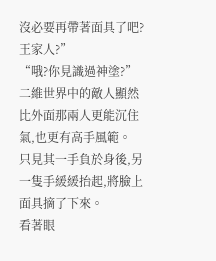沒必要再帶著面具了吧?
王家人?”
“哦?你見識過神塗?”
二維世界中的敵人顯然比外面那兩人更能沉住氣,也更有高手風範。
只見其一手負於身後,另一隻手緩緩抬起,將臉上面具摘了下來。
看著眼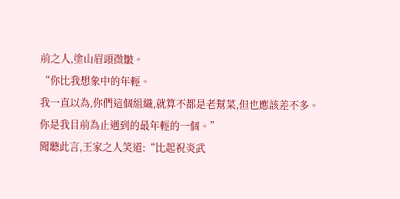前之人,塗山眉頭微皺。
“你比我想象中的年輕。
我一直以為,你們這個組織,就算不都是老幫菜,但也應該差不多。
你是我目前為止遇到的最年輕的一個。”
聞聽此言,王家之人笑道:“比起祝炎武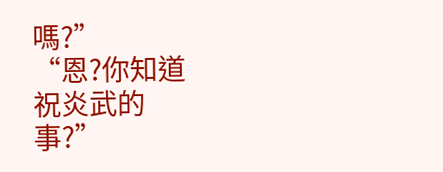嗎?”
“恩?你知道祝炎武的事?”